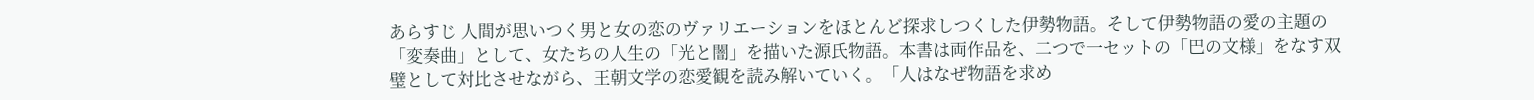あらすじ 人間が思いつく男と女の恋のヴァリエーションをほとんど探求しつくした伊勢物語。そして伊勢物語の愛の主題の「変奏曲」として、女たちの人生の「光と闇」を描いた源氏物語。本書は両作品を、二つで一セットの「巴の文様」をなす双璧として対比させながら、王朝文学の恋愛観を読み解いていく。「人はなぜ物語を求め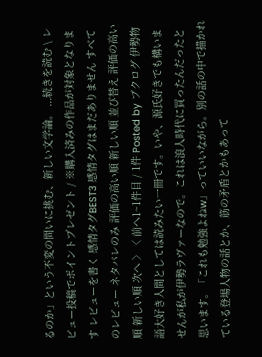るのか」という不変の問いに挑む、新しい文学論。 ...続きを読む \ レビュー投稿でポイントプレゼント / ※購入済みの作品が対象となります レビューを書く 感情タグBEST3 感情タグはまだありません すべてのレビュー ネタバレのみ 評価の高い順 新しい順 並び替え 評価の高い順 新しい順 次へ 〉〈 前へ1~1件目 / 1件 Posted by ブクログ 伊勢物語大好き人間としては読みたい一冊です。いや、源氏好きでも構いませんが私が伊勢ラヴァーなので。これは浪人時代に買ったんだったと思います。「これも勉強よねw」っていいながら。別の話の中で描かれている登場人物の話とか、筋の矛盾とかもあって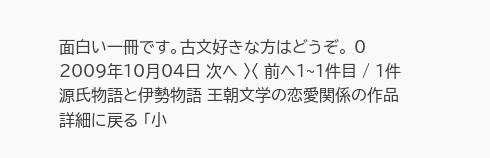面白い一冊です。古文好きな方はどうぞ。 0 2009年10月04日 次へ 〉〈 前へ1~1件目 / 1件 源氏物語と伊勢物語 王朝文学の恋愛関係の作品詳細に戻る 「小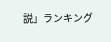説」ランキング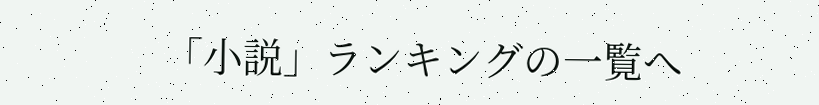「小説」ランキングの一覧へ